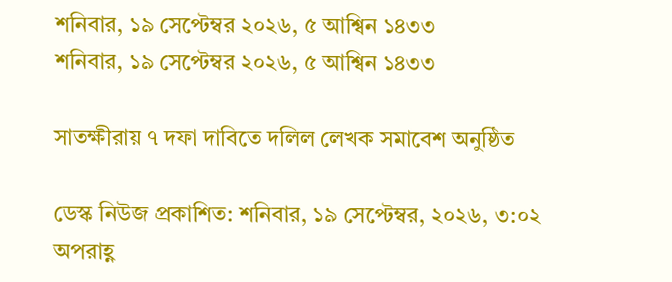শনিবার, ১৯ সেপ্টেম্বর ২০২৬, ৫ আশ্বিন ১৪৩৩
শনিবার, ১৯ সেপ্টেম্বর ২০২৬, ৫ আশ্বিন ১৪৩৩

সাতক্ষীরায় ৭ দফা দাবিতে দলিল লেখক সমাবেশ অনুষ্ঠিত

ডেস্ক নিউজ প্রকাশিত: শনিবার, ১৯ সেপ্টেম্বর, ২০২৬, ৩:০২ অপরাহ্ণ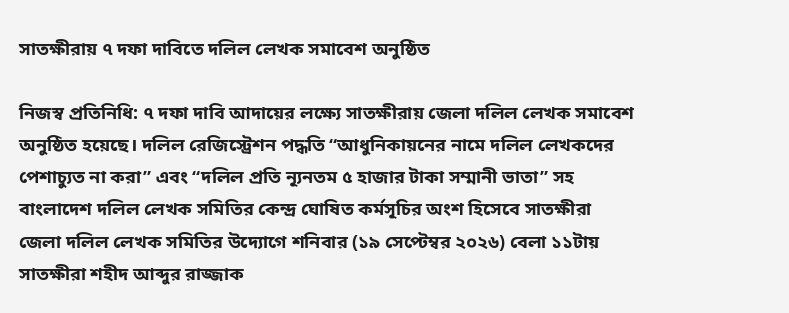সাতক্ষীরায় ৭ দফা দাবিতে দলিল লেখক সমাবেশ অনুষ্ঠিত

নিজস্ব প্রতিনিধি: ৭ দফা দাবি আদায়ের লক্ষ্যে সাতক্ষীরায় জেলা দলিল লেখক সমাবেশ অনুষ্ঠিত হয়েছে। দলিল রেজিস্ট্রেশন পদ্ধতি “আধুনিকায়নের নামে দলিল লেখকদের পেশাচ্যুত না করা” এবং “দলিল প্রতি ন্যূনতম ৫ হাজার টাকা সম্মানী ভাতা” সহ বাংলাদেশ দলিল লেখক সমিতির কেন্দ্র ঘোষিত কর্মসূচির অংশ হিসেবে সাতক্ষীরা জেলা দলিল লেখক সমিতির উদ্যোগে শনিবার (১৯ সেপ্টেম্বর ২০২৬) বেলা ১১টায় সাতক্ষীরা শহীদ আব্দুর রাজ্জাক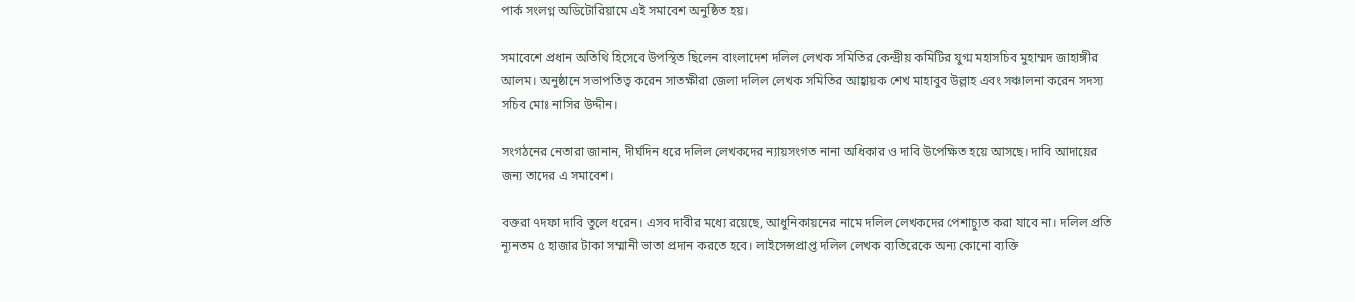পার্ক সংলগ্ন অডিটোরিয়ামে এই সমাবেশ অনুষ্ঠিত হয়।

সমাবেশে প্রধান অতিথি হিসেবে উপস্থিত ছিলেন বাংলাদেশ দলিল লেখক সমিতির কেন্দ্রীয় কমিটির যুগ্ম মহাসচিব মুহাম্মদ জাহাঙ্গীর আলম। অনুষ্ঠানে সভাপতিত্ব করেন সাতক্ষীরা জেলা দলিল লেখক সমিতির আহ্বায়ক শেখ মাহাবুব উল্লাহ এবং সঞ্চালনা করেন সদস্য সচিব মোঃ নাসির উদ্দীন।

সংগঠনের নেতারা জানান, দীর্ঘদিন ধরে দলিল লেখকদের ন্যায়সংগত নানা অধিকার ও দাবি উপেক্ষিত হয়ে আসছে। দাবি আদায়ের জন্য তাদের এ সমাবেশ।

বক্তরা ৭দফা দাবি তুলে ধরেন। এসব দাবীর মধ্যে রয়েছে, আধুনিকায়নের নামে দলিল লেখকদের পেশাচ্যুত করা যাবে না। দলিল প্রতি ন্যূনতম ৫ হাজার টাকা সম্মানী ভাতা প্রদান করতে হবে। লাইসেন্সপ্রাপ্ত দলিল লেখক ব্যতিরেকে অন্য কোনো ব্যক্তি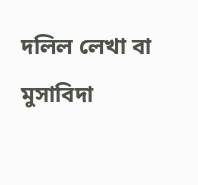দলিল লেখা বা মুসাবিদা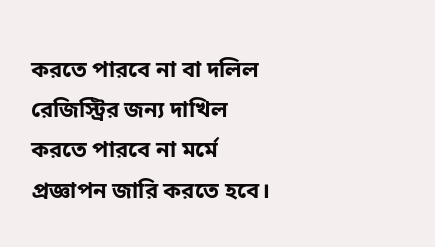করতে পারবে না বা দলিল রেজিস্ট্রির জন্য দাখিল করতে পারবে না মর্মে প্রজ্ঞাপন জারি করতে হবে।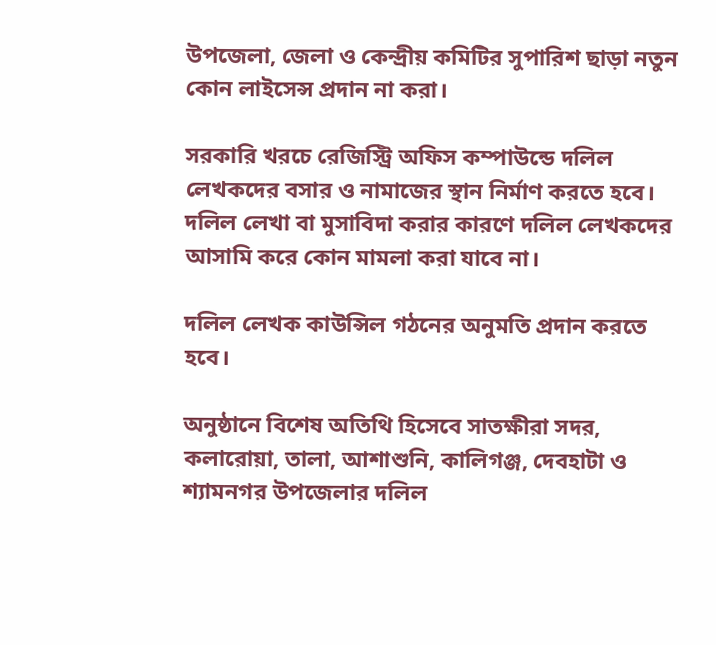উপজেলা, জেলা ও কেন্দ্রীয় কমিটির সুপারিশ ছাড়া নতুন কোন লাইসেন্স প্রদান না করা।

সরকারি খরচে রেজিস্ট্রি অফিস কম্পাউন্ডে দলিল লেখকদের বসার ও নামাজের স্থান নির্মাণ করতে হবে। দলিল লেখা বা মুসাবিদা করার কারণে দলিল লেখকদের আসামি করে কোন মামলা করা যাবে না।

দলিল লেখক কাউন্সিল গঠনের অনুমতি প্রদান করতে হবে।

অনুষ্ঠানে বিশেষ অতিথি হিসেবে সাতক্ষীরা সদর, কলারোয়া, তালা, আশাশুনি, কালিগঞ্জ, দেবহাটা ও শ্যামনগর উপজেলার দলিল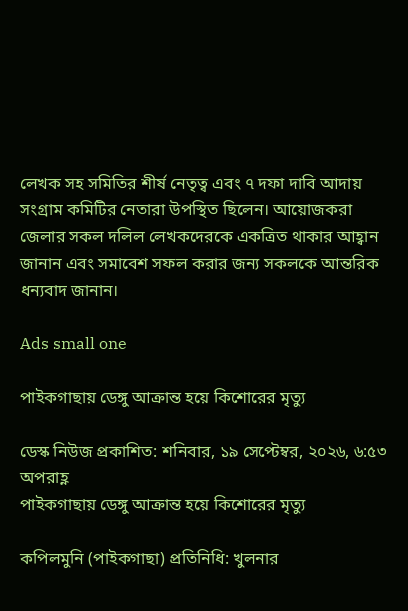লেখক সহ সমিতির শীর্ষ নেতৃত্ব এবং ৭ দফা দাবি আদায় সংগ্রাম কমিটির নেতারা উপস্থিত ছিলেন। আয়োজকরা জেলার সকল দলিল লেখকদেরকে একত্রিত থাকার আহ্বান জানান এবং সমাবেশ সফল করার জন্য সকলকে আন্তরিক ধন্যবাদ জানান।

Ads small one

পাইকগাছায় ডেঙ্গু আক্রান্ত হয়ে কিশোরের মৃত্যু

ডেস্ক নিউজ প্রকাশিত: শনিবার, ১৯ সেপ্টেম্বর, ২০২৬, ৬:৫৩ অপরাহ্ণ
পাইকগাছায় ডেঙ্গু আক্রান্ত হয়ে কিশোরের মৃত্যু

কপিলমুনি (পাইকগাছা) প্রতিনিধি: খুলনার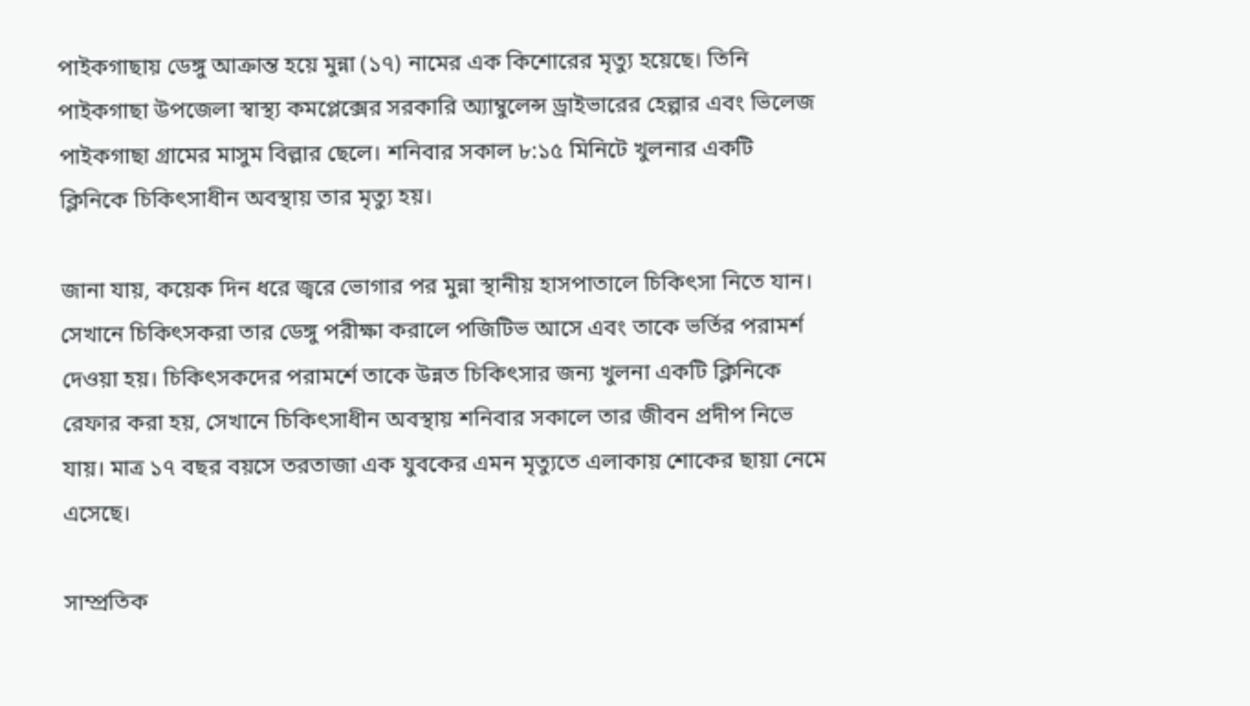পাইকগাছায় ডেঙ্গু আক্রান্ত হয়ে মুন্না (১৭) নামের এক কিশোরের মৃত্যু হয়েছে। তিনি পাইকগাছা উপজেলা স্বাস্থ্য কমপ্লেক্সের সরকারি অ্যাম্বুলেন্স ড্রাইভারের হেল্পার এবং ভিলেজ পাইকগাছা গ্রামের মাসুম বিল্লার ছেলে। শনিবার সকাল ৮:১৫ মিনিটে খুলনার একটি ক্লিনিকে চিকিৎসাধীন অবস্থায় তার মৃত্যু হয়।

জানা যায়, কয়েক দিন ধরে জ্বরে ভোগার পর মুন্না স্থানীয় হাসপাতালে চিকিৎসা নিতে যান। সেখানে চিকিৎসকরা তার ডেঙ্গু পরীক্ষা করালে পজিটিভ আসে এবং তাকে ভর্তির পরামর্শ দেওয়া হয়। চিকিৎসকদের পরামর্শে তাকে উন্নত চিকিৎসার জন্য খুলনা একটি ক্লিনিকে রেফার করা হয়, সেখানে চিকিৎসাধীন অবস্থায় শনিবার সকালে তার জীবন প্রদীপ নিভে যায়। মাত্র ১৭ বছর বয়সে তরতাজা এক যুবকের এমন মৃত্যুতে এলাকায় শোকের ছায়া নেমে এসেছে।

সাম্প্রতিক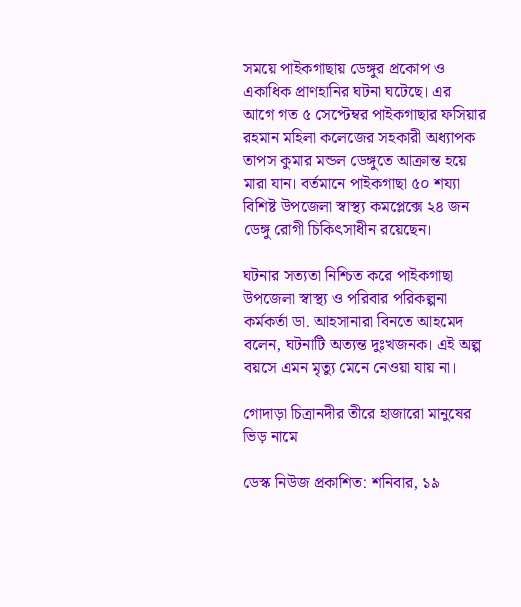সময়ে পাইকগাছায় ডেঙ্গুর প্রকোপ ও একাধিক প্রাণহানির ঘটনা ঘটেছে। এর আগে গত ৫ সেপ্টেম্বর পাইকগাছার ফসিয়ার রহমান মহিলা কলেজের সহকারী অধ্যাপক তাপস কুমার মন্ডল ডেঙ্গুতে আক্রান্ত হয়ে মারা যান। বর্তমানে পাইকগাছা ৫০ শয্যা বিশিষ্ট উপজেলা স্বাস্থ্য কমপ্লেক্সে ২৪ জন ডেঙ্গু রোগী চিকিৎসাধীন রয়েছেন।

ঘটনার সত্যতা নিশ্চিত করে পাইকগাছা উপজেলা স্বাস্থ্য ও পরিবার পরিকল্পনা কর্মকর্তা ডা. আহসানারা বিনতে আহমেদ বলেন, ঘটনাটি অত্যন্ত দুঃখজনক। এই অল্প বয়সে এমন মৃত্যু মেনে নেওয়া যায় না।

গোদাড়া চিত্রানদীর তীরে হাজারো মানুষের ভিড় নামে

ডেস্ক নিউজ প্রকাশিত: শনিবার, ১৯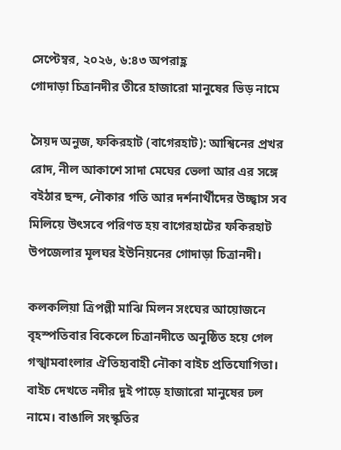সেপ্টেম্বর, ২০২৬, ৬:৪৩ অপরাহ্ণ
গোদাড়া চিত্রানদীর তীরে হাজারো মানুষের ভিড় নামে

সৈয়দ অনুজ, ফকিরহাট (বাগেরহাট): আশ্বিনের প্রখর রোদ, নীল আকাশে সাদা মেঘের ভেলা আর এর সঙ্গে বইঠার ছন্দ, নৌকার গতি আর দর্শনার্থীদের উচ্ছ্বাস সব মিলিয়ে উৎসবে পরিণত হয় বাগেরহাটের ফকিরহাট উপজেলার মূলঘর ইউনিয়নের গোদাড়া চিত্রানদী।

কলকলিয়া ত্রিপল্লী মাঝি মিলন সংঘের আয়োজনে বৃহস্পতিবার বিকেলে চিত্রানদীতে অনুষ্ঠিত হয়ে গেল গস্খামবাংলার ঐতিহ্যবাহী নৌকা বাইচ প্রতিযোগিতা। বাইচ দেখতে নদীর দুই পাড়ে হাজারো মানুষের ঢল নামে। বাঙালি সংস্কৃতির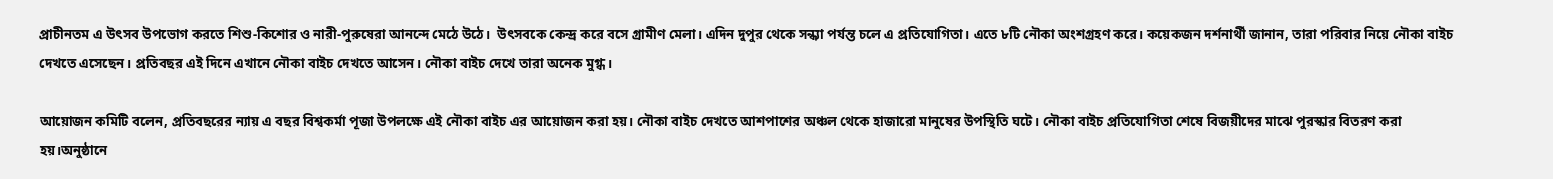প্রাচীনতম এ উৎসব উপভোগ করতে শিশু-কিশোর ও নারী-পুরুষেরা আনন্দে মেঠে উঠে।  উৎসবকে কেন্দ্র করে বসে গ্রামীণ মেলা। এদিন দুপুর থেকে সন্ধ্যা পর্যন্ত চলে এ প্রতিযোগিতা। এতে ৮টি নৌকা অংশগ্রহণ করে। কয়েকজন দর্শনার্থী জানান, তারা পরিবার নিয়ে নৌকা বাইচ দেখতে এসেছেন। প্রতিবছর এই দিনে এখানে নৌকা বাইচ দেখতে আসেন। নৌকা বাইচ দেখে তারা অনেক মুগ্ধ।

আয়োজন কমিটি বলেন, প্রতিবছরের ন্যায় এ বছর বিশ্বকর্মা পূজা উপলক্ষে এই নৌকা বাইচ এর আয়োজন করা হয়। নৌকা বাইচ দেখতে আশপাশের অঞ্চল থেকে হাজারো মানুষের উপস্থিতি ঘটে। নৌকা বাইচ প্রতিযোগিতা শেষে বিজয়ীদের মাঝে পুরস্কার বিতরণ করা হয়।অনুষ্ঠানে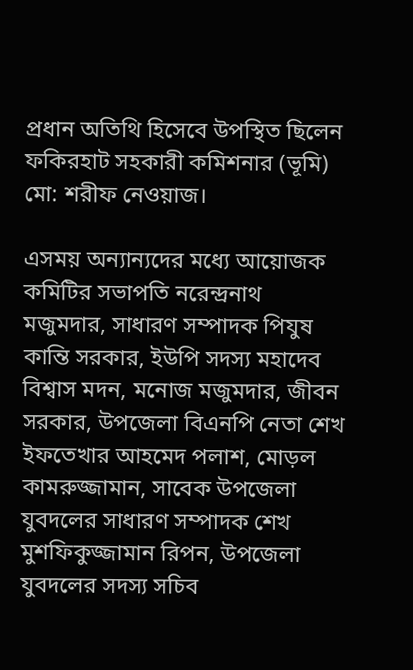প্রধান অতিথি হিসেবে উপস্থিত ছিলেন ফকিরহাট সহকারী কমিশনার (ভূমি) মো: শরীফ নেওয়াজ।

এসময় অন্যান্যদের মধ্যে আয়োজক কমিটির সভাপতি নরেন্দ্রনাথ মজুমদার, সাধারণ সম্পাদক পিযুষ কান্তি সরকার, ইউপি সদস্য মহাদেব বিশ্বাস মদন, মনোজ মজুমদার, জীবন সরকার, উপজেলা বিএনপি নেতা শেখ ইফতেখার আহমেদ পলাশ, মোড়ল কামরুজ্জামান, সাবেক উপজেলা যুবদলের সাধারণ সম্পাদক শেখ মুশফিকুজ্জামান রিপন, উপজেলা যুবদলের সদস্য সচিব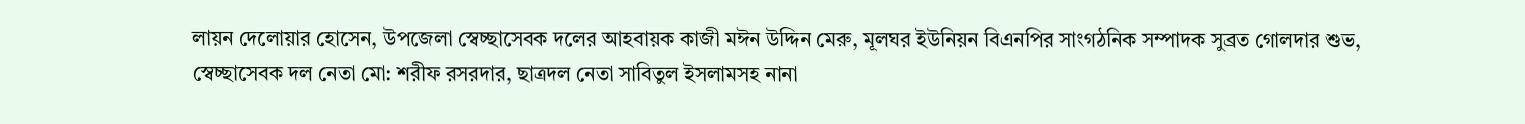লায়ন দেলোয়ার হোসেন, উপজেলা স্বেচ্ছাসেবক দলের আহবায়ক কাজী মঈন উদ্দিন মেরু, মূলঘর ইউনিয়ন বিএনপির সাংগঠনিক সম্পাদক সুব্রত গোলদার শুভ, স্বেচ্ছাসেবক দল নেতা মো: শরীফ রসরদার, ছাত্রদল নেতা সাবিতুল ইসলামসহ নানা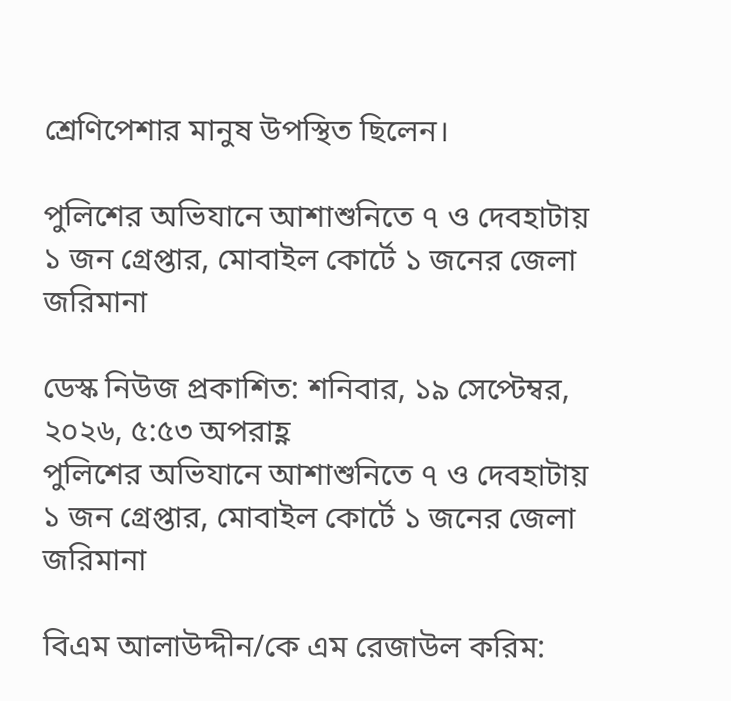শ্রেণিপেশার মানুষ উপস্থিত ছিলেন।

পুলিশের অভিযানে আশাশুনিতে ৭ ও দেবহাটায় ১ জন গ্রেপ্তার, মোবাইল কোর্টে ১ জনের জেলা জরিমানা

ডেস্ক নিউজ প্রকাশিত: শনিবার, ১৯ সেপ্টেম্বর, ২০২৬, ৫:৫৩ অপরাহ্ণ
পুলিশের অভিযানে আশাশুনিতে ৭ ও দেবহাটায় ১ জন গ্রেপ্তার, মোবাইল কোর্টে ১ জনের জেলা জরিমানা

বিএম আলাউদ্দীন/কে এম রেজাউল করিম: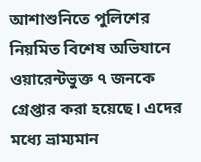আশাশুনিতে পুলিশের নিয়মিত বিশেষ অভিযানে ওয়ারেন্টভুক্ত ৭ জনকে গ্রেপ্তার করা হয়েছে। এদের মধ্যে ভ্রাম্যমান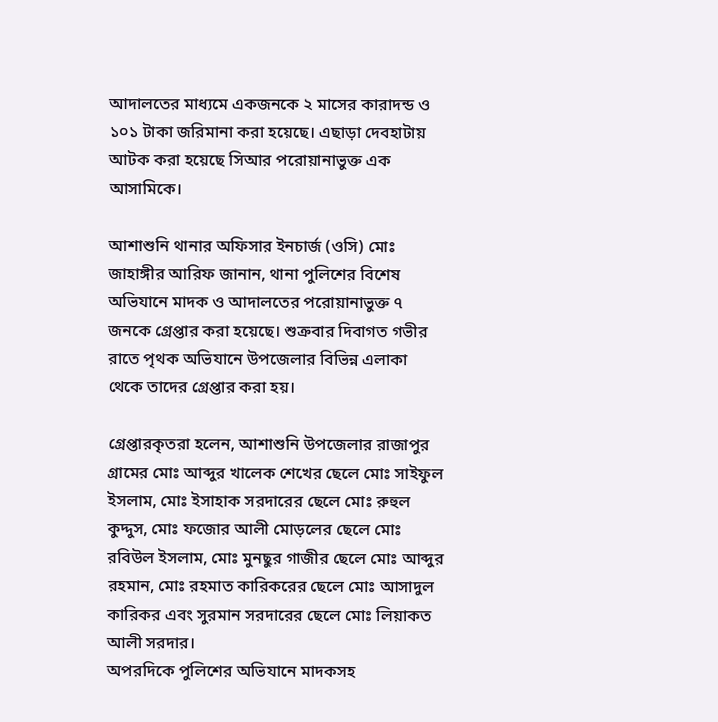আদালতের মাধ্যমে একজনকে ২ মাসের কারাদন্ড ও ১০১ টাকা জরিমানা করা হয়েছে। এছাড়া দেবহাটায় আটক করা হয়েছে সিআর পরোয়ানাভুক্ত এক আসামিকে।

আশাশুনি থানার অফিসার ইনচার্জ (ওসি) মোঃ জাহাঙ্গীর আরিফ জানান, থানা পুলিশের বিশেষ অভিযানে মাদক ও আদালতের পরোয়ানাভুক্ত ৭ জনকে গ্রেপ্তার করা হয়েছে। শুক্রবার দিবাগত গভীর রাতে পৃথক অভিযানে উপজেলার বিভিন্ন এলাকা থেকে তাদের গ্রেপ্তার করা হয়।

গ্রেপ্তারকৃতরা হলেন, আশাশুনি উপজেলার রাজাপুর গ্রামের মোঃ আব্দুর খালেক শেখের ছেলে মোঃ সাইফুল ইসলাম, মোঃ ইসাহাক সরদারের ছেলে মোঃ রুহুল কুদ্দুস, মোঃ ফজোর আলী মোড়লের ছেলে মোঃ রবিউল ইসলাম, মোঃ মুনছুর গাজীর ছেলে মোঃ আব্দুর রহমান, মোঃ রহমাত কারিকরের ছেলে মোঃ আসাদুল কারিকর এবং সুরমান সরদারের ছেলে মোঃ লিয়াকত আলী সরদার।
অপরদিকে পুলিশের অভিযানে মাদকসহ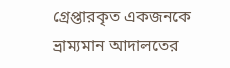গ্রেপ্তারকৃত একজনকে ভ্রাম্যমান আদালতের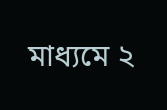মাধ্যমে ২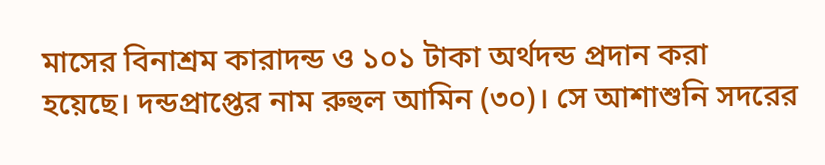মাসের বিনাশ্রম কারাদন্ড ও ১০১ টাকা অর্থদন্ড প্রদান করা হয়েছে। দন্ডপ্রাপ্তের নাম রুহুল আমিন (৩০)। সে আশাশুনি সদরের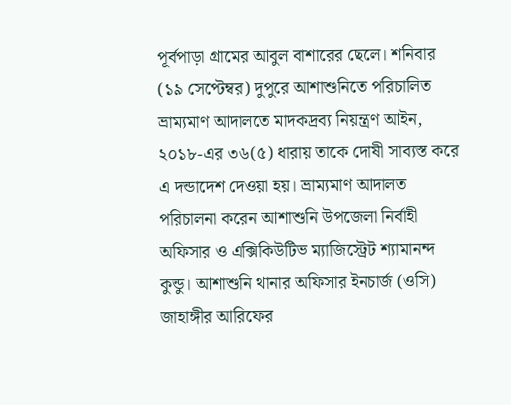পূর্বপাড়া গ্রামের আবুল বাশারের ছেলে। শনিবার (১৯ সেপ্টেম্বর) দুপুরে আশাশুনিতে পরিচালিত ভ্রাম্যমাণ আদালতে মাদকদ্রব্য নিয়ন্ত্রণ আইন, ২০১৮-এর ৩৬(৫) ধারায় তাকে দোষী সাব্যস্ত করে এ দন্ডাদেশ দেওয়া হয়। ভ্রাম্যমাণ আদালত পরিচালনা করেন আশাশুনি উপজেলা নির্বাহী অফিসার ও এক্সিকিউটিভ ম্যাজিস্ট্রেট শ্যামানন্দ কুন্ডু। আশাশুনি থানার অফিসার ইনচার্জ (ওসি) জাহাঙ্গীর আরিফের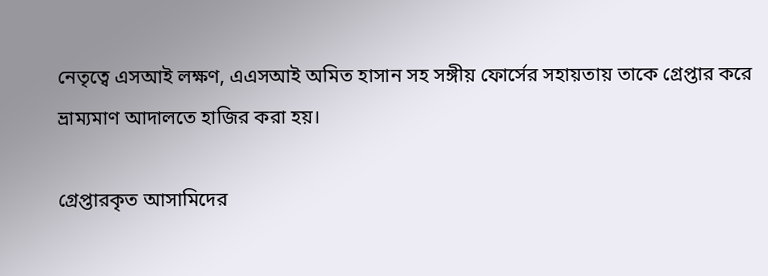নেতৃত্বে এসআই লক্ষণ, এএসআই অমিত হাসান সহ সঙ্গীয় ফোর্সের সহায়তায় তাকে গ্রেপ্তার করে ভ্রাম্যমাণ আদালতে হাজির করা হয়।

গ্রেপ্তারকৃত আসামিদের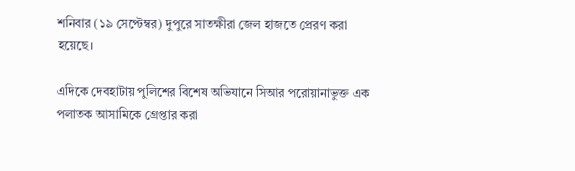শনিবার (১৯ সেপ্টেম্বর) দুপুরে সাতক্ষীরা জেল হাজতে প্রেরণ করা হয়েছে।

এদিকে দেবহাটায় পুলিশের বিশেষ অভিযানে সিআর পরোয়ানাভুক্ত এক পলাতক আসামিকে গ্রেপ্তার করা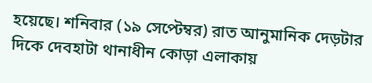হয়েছে। শনিবার (১৯ সেপ্টেম্বর) রাত আনুমানিক দেড়টার দিকে দেবহাটা থানাধীন কোড়া এলাকায়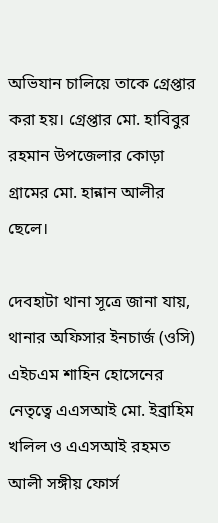অভিযান চালিয়ে তাকে গ্রেপ্তার করা হয়। গ্রেপ্তার মো. হাবিবুর রহমান উপজেলার কোড়া গ্রামের মো. হান্নান আলীর ছেলে।

দেবহাটা থানা সূত্রে জানা যায়, থানার অফিসার ইনচার্জ (ওসি) এইচএম শাহিন হোসেনের নেতৃত্বে এএসআই মো. ইব্রাহিম খলিল ও এএসআই রহমত আলী সঙ্গীয় ফোর্স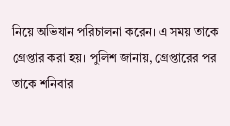নিয়ে অভিযান পরিচালনা করেন। এ সময় তাকে গ্রেপ্তার করা হয়। পুলিশ জানায়, গ্রেপ্তারের পর তাকে শনিবার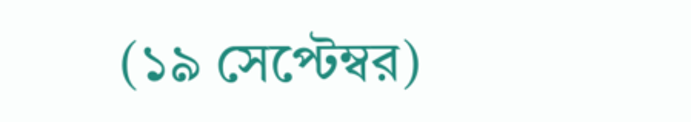(১৯ সেপ্টেম্বর)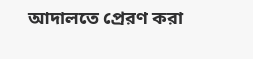আদালতে প্রেরণ করা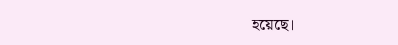হয়েছে।